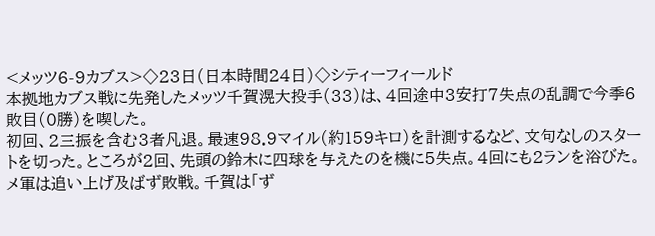<メッツ6-9カブス>◇23日(日本時間24日)◇シティーフィールド
本拠地カブス戦に先発したメッツ千賀滉大投手(33)は、4回途中3安打7失点の乱調で今季6敗目(0勝)を喫した。
初回、2三振を含む3者凡退。最速98.9マイル(約159キロ)を計測するなど、文句なしのスタートを切った。ところが2回、先頭の鈴木に四球を与えたのを機に5失点。4回にも2ランを浴びた。メ軍は追い上げ及ばず敗戦。千賀は「ず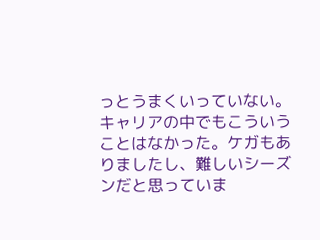っとうまくいっていない。キャリアの中でもこういうことはなかった。ケガもありましたし、難しいシーズンだと思っていま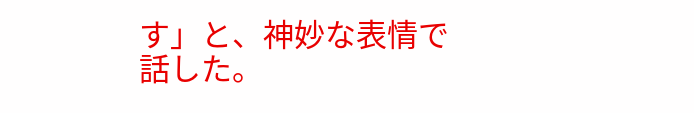す」と、神妙な表情で話した。